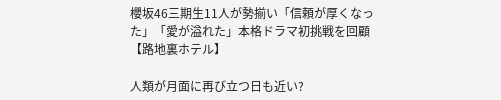櫻坂46三期生11人が勢揃い「信頼が厚くなった」「愛が溢れた」本格ドラマ初挑戦を回顧【路地裏ホテル】

人類が月面に再び立つ日も近い?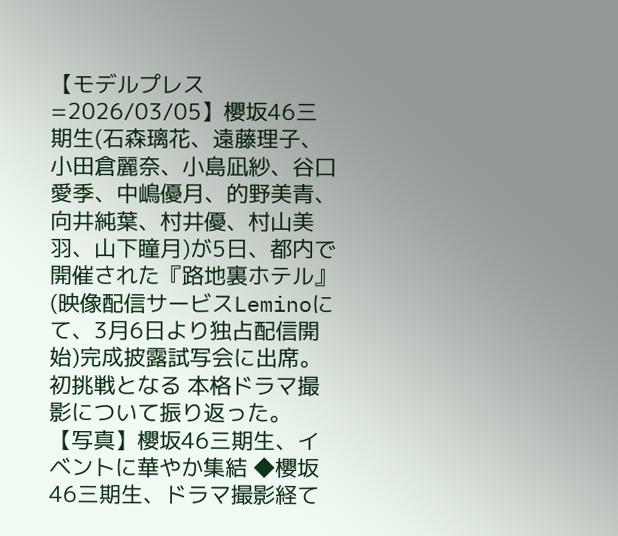【モデルプレス=2026/03/05】櫻坂46三期生(石森璃花、遠藤理子、小田倉麗奈、小島凪紗、谷口愛季、中嶋優月、的野美青、向井純葉、村井優、村山美羽、山下瞳月)が5日、都内で開催された『路地裏ホテル』(映像配信サービスLeminoにて、3月6日より独占配信開始)完成披露試写会に出席。初挑戦となる 本格ドラマ撮影について振り返った。 【写真】櫻坂46三期生、イベントに華やか集結 ◆櫻坂46三期生、ドラマ撮影経て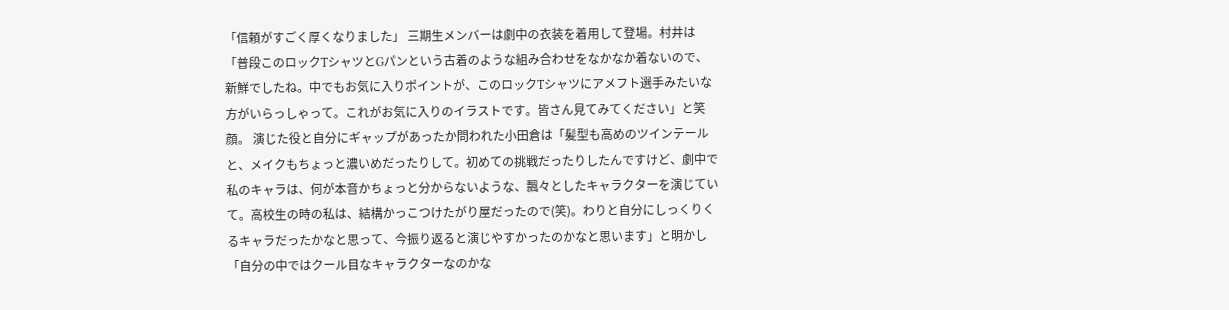「信頼がすごく厚くなりました」 三期生メンバーは劇中の衣装を着用して登場。村井は「普段このロックTシャツとGパンという古着のような組み合わせをなかなか着ないので、新鮮でしたね。中でもお気に入りポイントが、このロックTシャツにアメフト選手みたいな方がいらっしゃって。これがお気に入りのイラストです。皆さん見てみてください」と笑顔。 演じた役と自分にギャップがあったか問われた小田倉は「髪型も高めのツインテールと、メイクもちょっと濃いめだったりして。初めての挑戦だったりしたんですけど、劇中で私のキャラは、何が本音かちょっと分からないような、飄々としたキャラクターを演じていて。高校生の時の私は、結構かっこつけたがり屋だったので(笑)。わりと自分にしっくりくるキャラだったかなと思って、今振り返ると演じやすかったのかなと思います」と明かし「自分の中ではクール目なキャラクターなのかな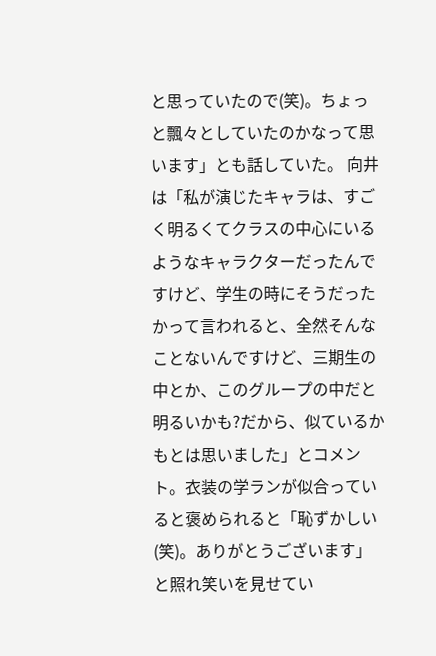と思っていたので(笑)。ちょっと飄々としていたのかなって思います」とも話していた。 向井は「私が演じたキャラは、すごく明るくてクラスの中心にいるようなキャラクターだったんですけど、学生の時にそうだったかって言われると、全然そんなことないんですけど、三期生の中とか、このグループの中だと明るいかも?だから、似ているかもとは思いました」とコメント。衣装の学ランが似合っていると褒められると「恥ずかしい(笑)。ありがとうございます」と照れ笑いを見せてい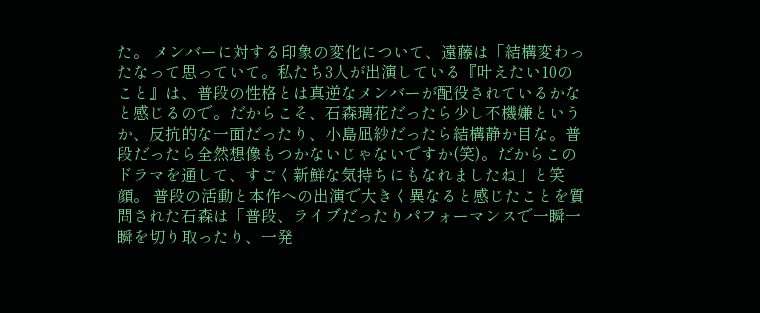た。 メンバーに対する印象の変化について、遠藤は「結構変わったなって思っていて。私たち3人が出演している『叶えたい10のこと』は、普段の性格とは真逆なメンバーが配役されているかなと感じるので。だからこそ、石森璃花だったら少し不機嫌というか、反抗的な一面だったり、小島凪紗だったら結構静か目な。普段だったら全然想像もつかないじゃないですか(笑)。だからこのドラマを通して、すごく新鮮な気持ちにもなれましたね」と笑顔。 普段の活動と本作への出演で大きく異なると感じたことを質問された石森は「普段、ライブだったりパフォーマンスで一瞬一瞬を切り取ったり、一発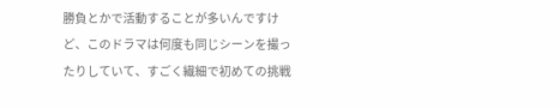勝負とかで活動することが多いんですけど、このドラマは何度も同じシーンを撮ったりしていて、すごく繊細で初めての挑戦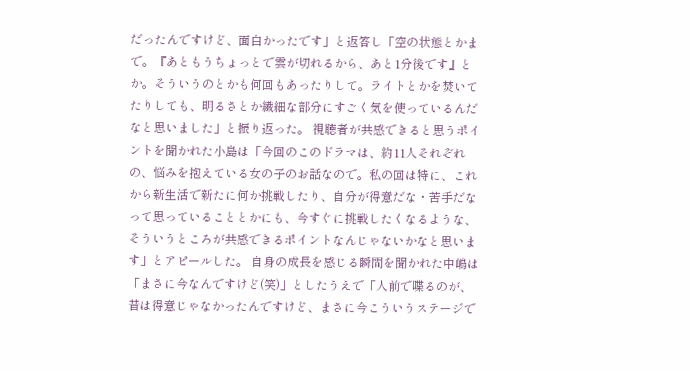だったんですけど、面白かったです」と返答し「空の状態とかまで。『あともうちょっとで雲が切れるから、あと1分後です』とか。そういうのとかも何回もあったりして。ライトとかを焚いてたりしても、明るさとか繊細な部分にすごく気を使っているんだなと思いました」と振り返った。 視聴者が共感できると思うポイントを聞かれた小島は「今回のこのドラマは、約11人それぞれの、悩みを抱えている女の子のお話なので。私の回は特に、これから新生活で新たに何か挑戦したり、自分が得意だな・苦手だなって思っていることとかにも、今すぐに挑戦したくなるような、そういうところが共感できるポイントなんじゃないかなと思います」とアピールした。 自身の成長を感じる瞬間を聞かれた中嶋は「まさに今なんですけど(笑)」としたうえで「人前で喋るのが、昔は得意じゃなかったんですけど、まさに今こういうステージで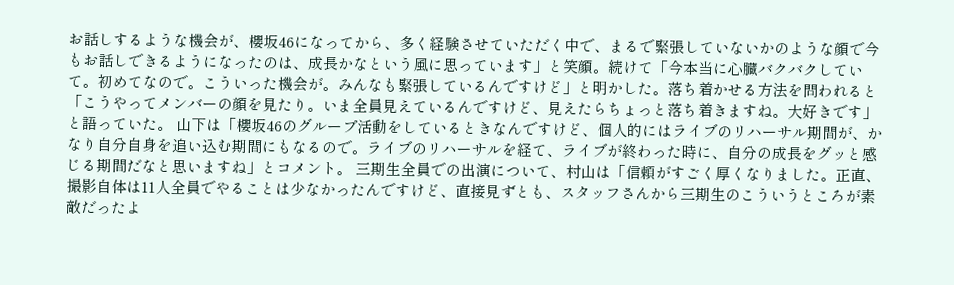お話しするような機会が、櫻坂46になってから、多く経験させていただく中で、まるで緊張していないかのような顔で今もお話しできるようになったのは、成長かなという風に思っています」と笑顔。続けて「今本当に心臓バクバクしていて。初めてなので。こういった機会が。みんなも緊張しているんですけど」と明かした。落ち着かせる方法を問われると「こうやってメンバーの顔を見たり。いま全員見えているんですけど、見えたらちょっと落ち着きますね。大好きです」と語っていた。 山下は「櫻坂46のグループ活動をしているときなんですけど、個人的にはライブのリハーサル期間が、かなり自分自身を追い込む期間にもなるので。ライブのリハーサルを経て、ライブが終わった時に、自分の成長をグッと感じる期間だなと思いますね」とコメント。 三期生全員での出演について、村山は「信頼がすごく厚くなりました。正直、撮影自体は11人全員でやることは少なかったんですけど、直接見ずとも、スタッフさんから三期生のこういうところが素敵だったよ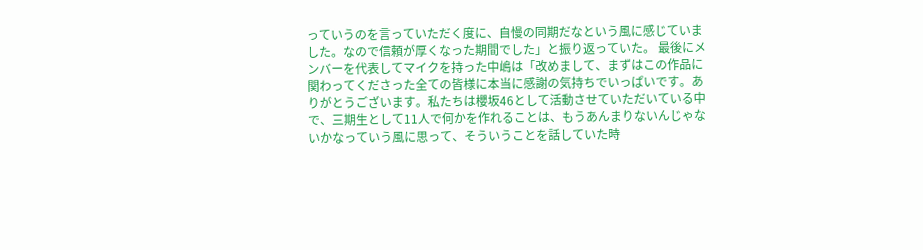っていうのを言っていただく度に、自慢の同期だなという風に感じていました。なので信頼が厚くなった期間でした」と振り返っていた。 最後にメンバーを代表してマイクを持った中嶋は「改めまして、まずはこの作品に関わってくださった全ての皆様に本当に感謝の気持ちでいっぱいです。ありがとうございます。私たちは櫻坂46として活動させていただいている中で、三期生として11人で何かを作れることは、もうあんまりないんじゃないかなっていう風に思って、そういうことを話していた時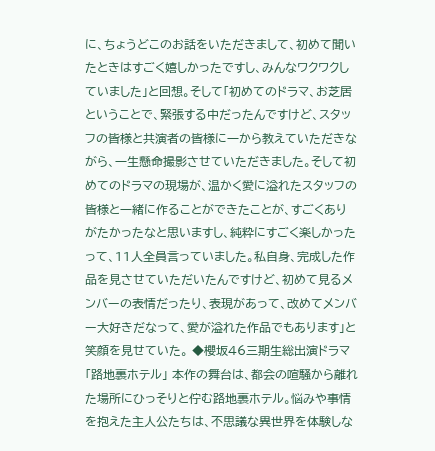に、ちょうどこのお話をいただきまして、初めて聞いたときはすごく嬉しかったですし、みんなワクワクしていました」と回想。そして「初めてのドラマ、お芝居ということで、緊張する中だったんですけど、スタッフの皆様と共演者の皆様に一から教えていただきながら、一生懸命撮影させていただきました。そして初めてのドラマの現場が、温かく愛に溢れたスタッフの皆様と一緒に作ることができたことが、すごくありがたかったなと思いますし、純粋にすごく楽しかったって、11人全員言っていました。私自身、完成した作品を見させていただいたんですけど、初めて見るメンバーの表情だったり、表現があって、改めてメンバー大好きだなって、愛が溢れた作品でもあります」と笑顔を見せていた。 ◆櫻坂46三期生総出演ドラマ「路地裏ホテル」 本作の舞台は、都会の喧騒から離れた場所にひっそりと佇む路地裏ホテル。悩みや事情を抱えた主人公たちは、不思議な異世界を体験しな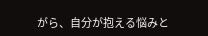がら、自分が抱える悩みと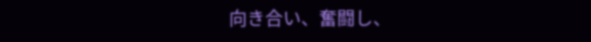向き合い、奮闘し、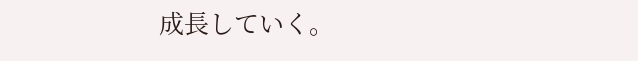成長していく。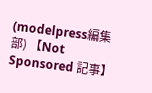(modelpress編集部) 【Not Sponsored 記事】